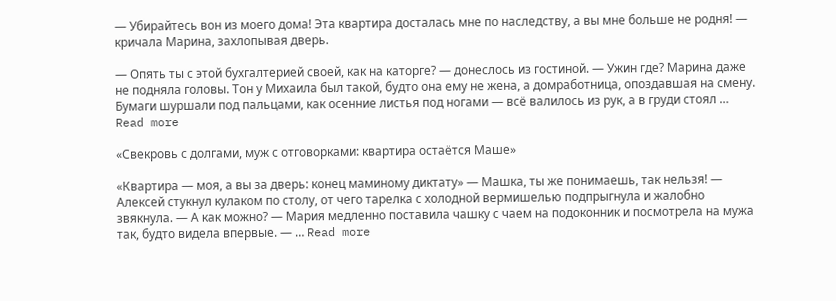— Убирайтесь вон из моего дома! Эта квартира досталась мне по наследству, а вы мне больше не родня! — кричала Марина, захлопывая дверь.

— Опять ты с этой бухгалтерией своей, как на каторге? — донеслось из гостиной. — Ужин где? Марина даже не подняла головы. Тон у Михаила был такой, будто она ему не жена, а домработница, опоздавшая на смену. Бумаги шуршали под пальцами, как осенние листья под ногами — всё валилось из рук, а в груди стоял … Read more

«Свекровь с долгами, муж с отговорками: квартира остаётся Маше»

«Квартира — моя, а вы за дверь: конец маминому диктату» — Машка, ты же понимаешь, так нельзя! — Алексей стукнул кулаком по столу, от чего тарелка с холодной вермишелью подпрыгнула и жалобно звякнула. — А как можно? — Мария медленно поставила чашку с чаем на подоконник и посмотрела на мужа так, будто видела впервые. — … Read more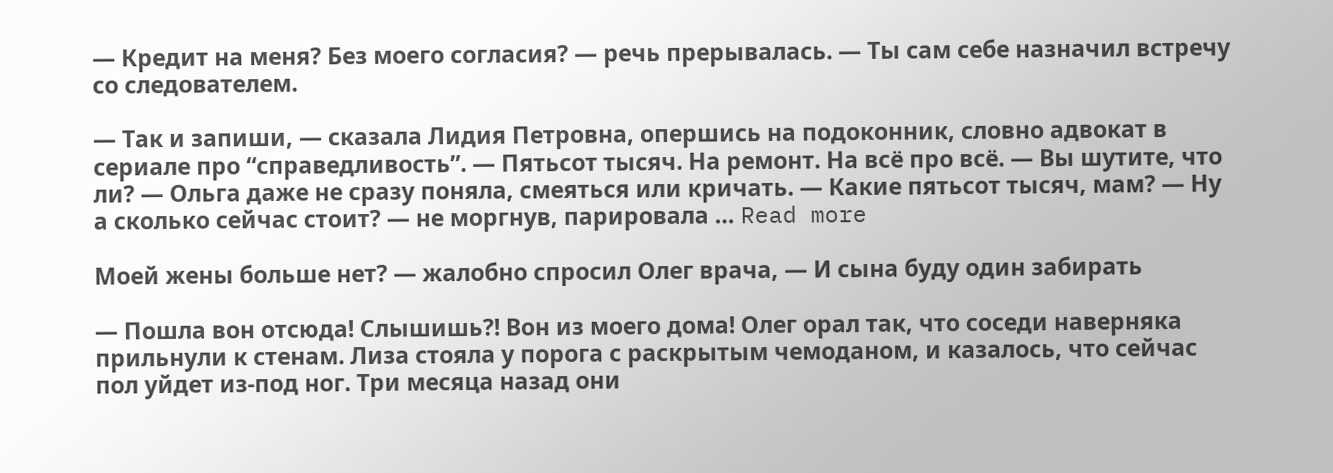— Кредит на меня? Без моего согласия? — речь прерывалась. — Ты сам себе назначил встречу со следователем.

— Так и запиши, — сказала Лидия Петровна, опершись на подоконник, словно адвокат в сериале про “справедливость”. — Пятьсот тысяч. На ремонт. На всё про всё. — Вы шутите, что ли? — Ольга даже не сразу поняла, смеяться или кричать. — Какие пятьсот тысяч, мам? — Ну а сколько сейчас стоит? — не моргнув, парировала … Read more

Моей жены больше нет? — жалобно спросил Олег врача, — И сына буду один забирать

— Пошла вон отсюда! Слышишь?! Вон из моего дома! Олег орал так, что соседи наверняка прильнули к стенам. Лиза стояла у порога с раскрытым чемоданом, и казалось, что сейчас пол уйдет из-под ног. Три месяца назад они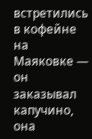встретились в кофейне на Маяковке — он заказывал капучино, она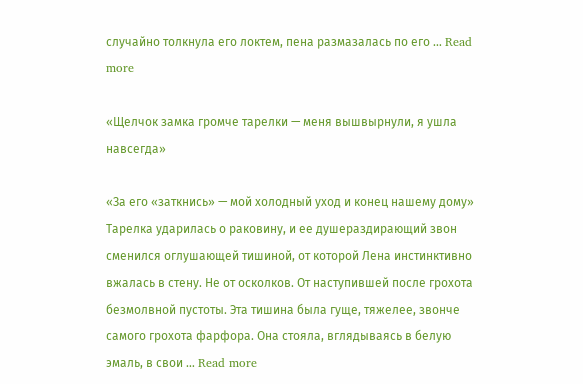случайно толкнула его локтем, пена размазалась по его … Read more

«Щелчок замка громче тарелки — меня вышвырнули, я ушла навсегда»

«За его «заткнись» — мой холодный уход и конец нашему дому» Тарелка ударилась о раковину, и ее душераздирающий звон сменился оглушающей тишиной, от которой Лена инстинктивно вжалась в стену. Не от осколков. От наступившей после грохота безмолвной пустоты. Эта тишина была гуще, тяжелее, звонче самого грохота фарфора. Она стояла, вглядываясь в белую эмаль, в свои … Read more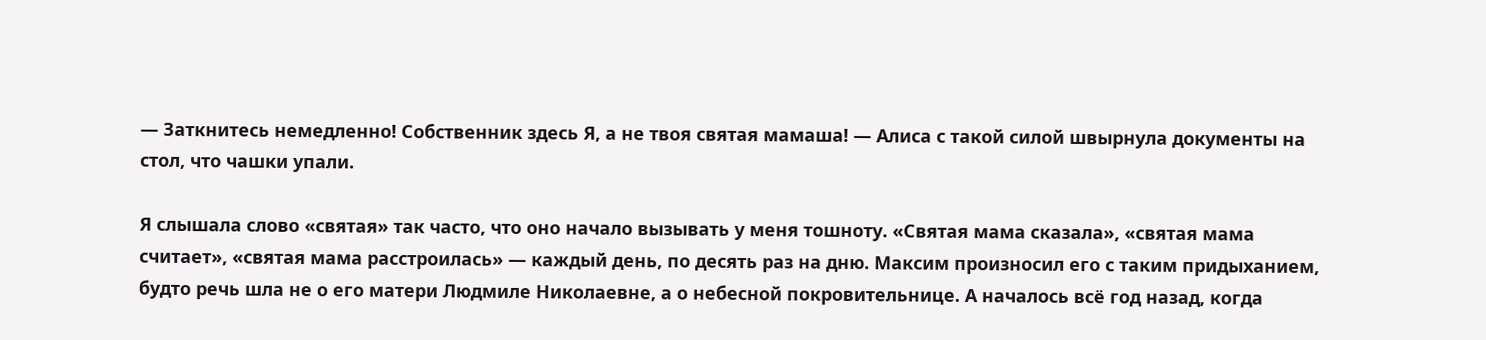— Заткнитесь немедленно! Собственник здесь Я, а не твоя святая мамаша! — Алиса с такой силой швырнула документы на стол, что чашки упали.

Я слышала слово «святая» так часто, что оно начало вызывать у меня тошноту. «Святая мама сказала», «святая мама считает», «святая мама расстроилась» — каждый день, по десять раз на дню. Максим произносил его с таким придыханием, будто речь шла не о его матери Людмиле Николаевне, а о небесной покровительнице. А началось всё год назад, когда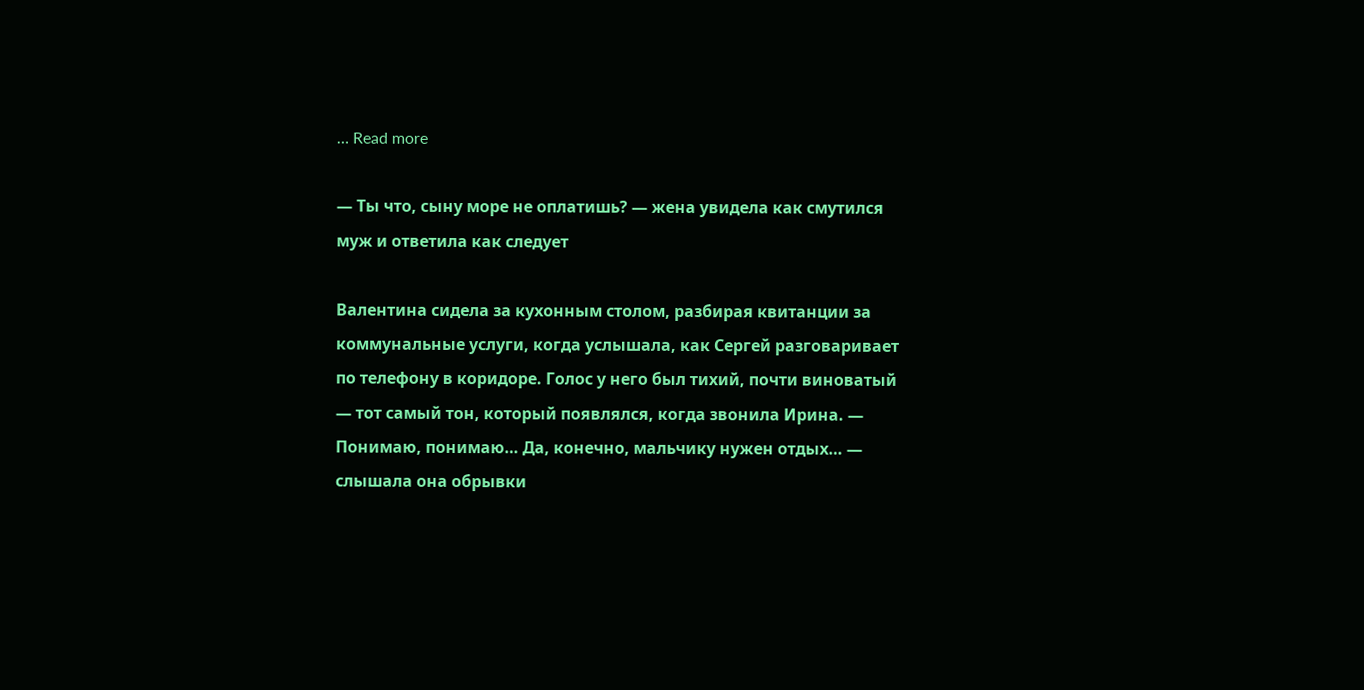… Read more

— Ты что, сыну море не оплатишь? — жена увидела как смутился муж и ответила как следует

Валентина сидела за кухонным столом, разбирая квитанции за коммунальные услуги, когда услышала, как Сергей разговаривает по телефону в коридоре. Голос у него был тихий, почти виноватый — тот самый тон, который появлялся, когда звонила Ирина. — Понимаю, понимаю… Да, конечно, мальчику нужен отдых… — слышала она обрывки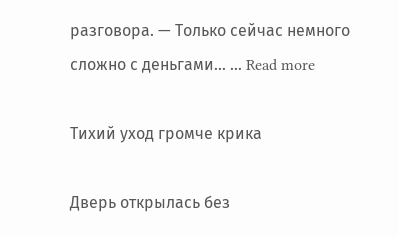разговора. — Только сейчас немного сложно с деньгами… … Read more

Тихий уход громче крика

Дверь открылась без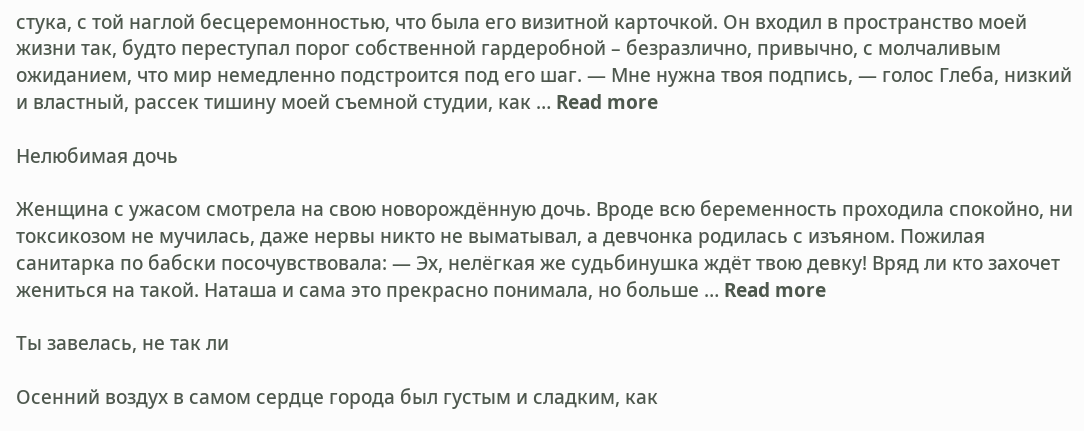стука, с той наглой бесцеремонностью, что была его визитной карточкой. Он входил в пространство моей жизни так, будто переступал порог собственной гардеробной – безразлично, привычно, с молчаливым ожиданием, что мир немедленно подстроится под его шаг. — Мне нужна твоя подпись, — голос Глеба, низкий и властный, рассек тишину моей съемной студии, как … Read more

Нелюбимая дочь

Женщина с ужасом смотрела на свою новорождённую дочь. Вроде всю беременность проходила спокойно, ни токсикозом не мучилась, даже нервы никто не выматывал, а девчонка родилась с изъяном. Пожилая санитарка по бабски посочувствовала: — Эх, нелёгкая же судьбинушка ждёт твою девку! Вряд ли кто захочет жениться на такой. Наташа и сама это прекрасно понимала, но больше … Read more

Ты завелась, не так ли

Осенний воздух в самом сердце города был густым и сладким, как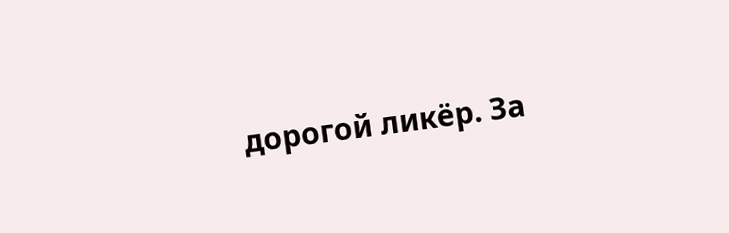дорогой ликёр. За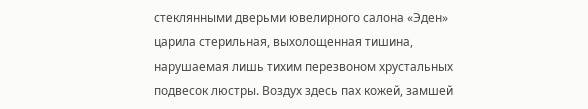стеклянными дверьми ювелирного салона «Эден» царила стерильная, выхолощенная тишина, нарушаемая лишь тихим перезвоном хрустальных подвесок люстры. Воздух здесь пах кожей, замшей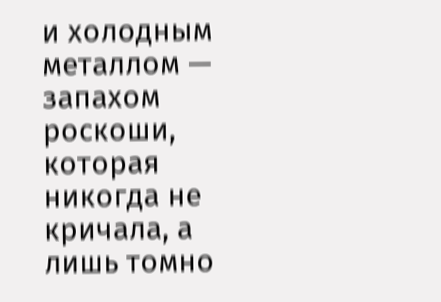и холодным металлом — запахом роскоши, которая никогда не кричала, а лишь томно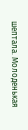шептала. Молоденькая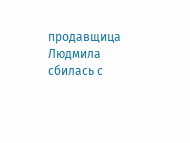продавщица Людмила сбилась с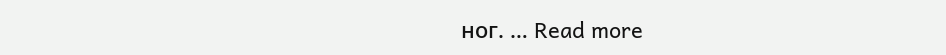ног. … Read more